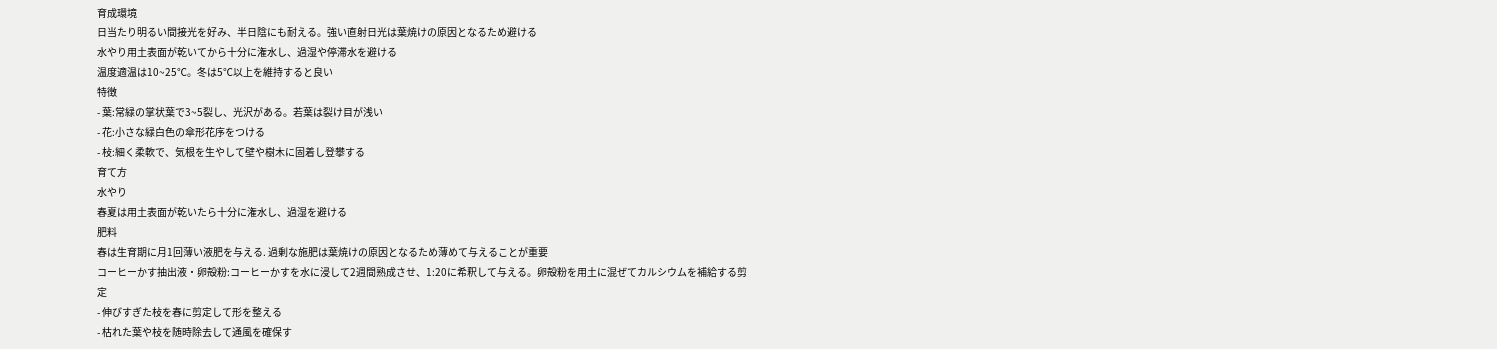育成環境
日当たり明るい間接光を好み、半日陰にも耐える。強い直射日光は葉焼けの原因となるため避ける
水やり用土表面が乾いてから十分に潅水し、過湿や停滞水を避ける
温度適温は10~25℃。冬は5℃以上を維持すると良い
特徴
- 葉:常緑の掌状葉で3~5裂し、光沢がある。若葉は裂け目が浅い
- 花:小さな緑白色の傘形花序をつける
- 枝:細く柔軟で、気根を生やして壁や樹木に固着し登攀する
育て方
水やり
春夏は用土表面が乾いたら十分に潅水し、過湿を避ける
肥料
春は生育期に月1回薄い液肥を与える. 過剰な施肥は葉焼けの原因となるため薄めて与えることが重要
コーヒーかす抽出液・卵殻粉:コーヒーかすを水に浸して2週間熟成させ、1:20に希釈して与える。卵殻粉を用土に混ぜてカルシウムを補給する剪定
- 伸びすぎた枝を春に剪定して形を整える
- 枯れた葉や枝を随時除去して通風を確保す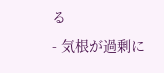る
- 気根が過剰に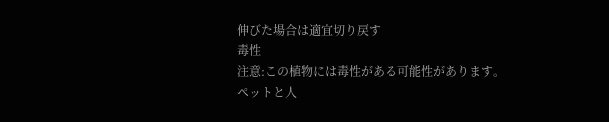伸びた場合は適宜切り戻す
毒性
注意:この植物には毒性がある可能性があります。
ペットと人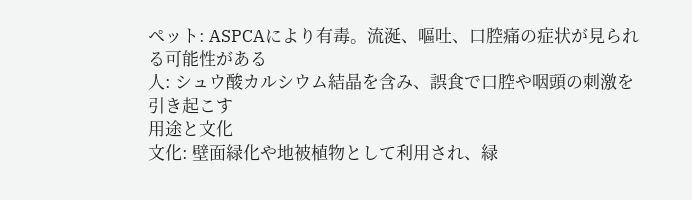ペット: ASPCAにより有毒。流涎、嘔吐、口腔痛の症状が見られる可能性がある
人: シュウ酸カルシウム結晶を含み、誤食で口腔や咽頭の刺激を引き起こす
用途と文化
文化: 壁面緑化や地被植物として利用され、緑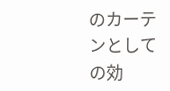のカーテンとしての効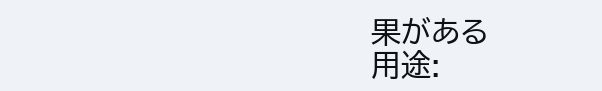果がある
用途: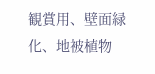観賞用、壁面緑化、地被植物